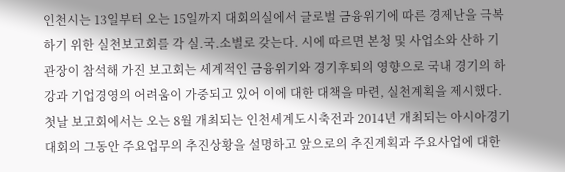인천시는 13일부터 오는 15일까지 대회의실에서 글로벌 금융위기에 따른 경제난을 극복하기 위한 실천보고회를 각 실.국.소별로 갖는다. 시에 따르면 본청 및 사업소와 산하 기관장이 참석해 가진 보고회는 세계적인 금융위기와 경기후퇴의 영향으로 국내 경기의 하강과 기업경영의 어려움이 가중되고 있어 이에 대한 대책을 마련, 실천계획을 제시했다. 첫날 보고회에서는 오는 8월 개최되는 인천세계도시축전과 2014년 개최되는 아시아경기대회의 그동안 주요업무의 추진상황을 설명하고 앞으로의 추진계획과 주요사업에 대한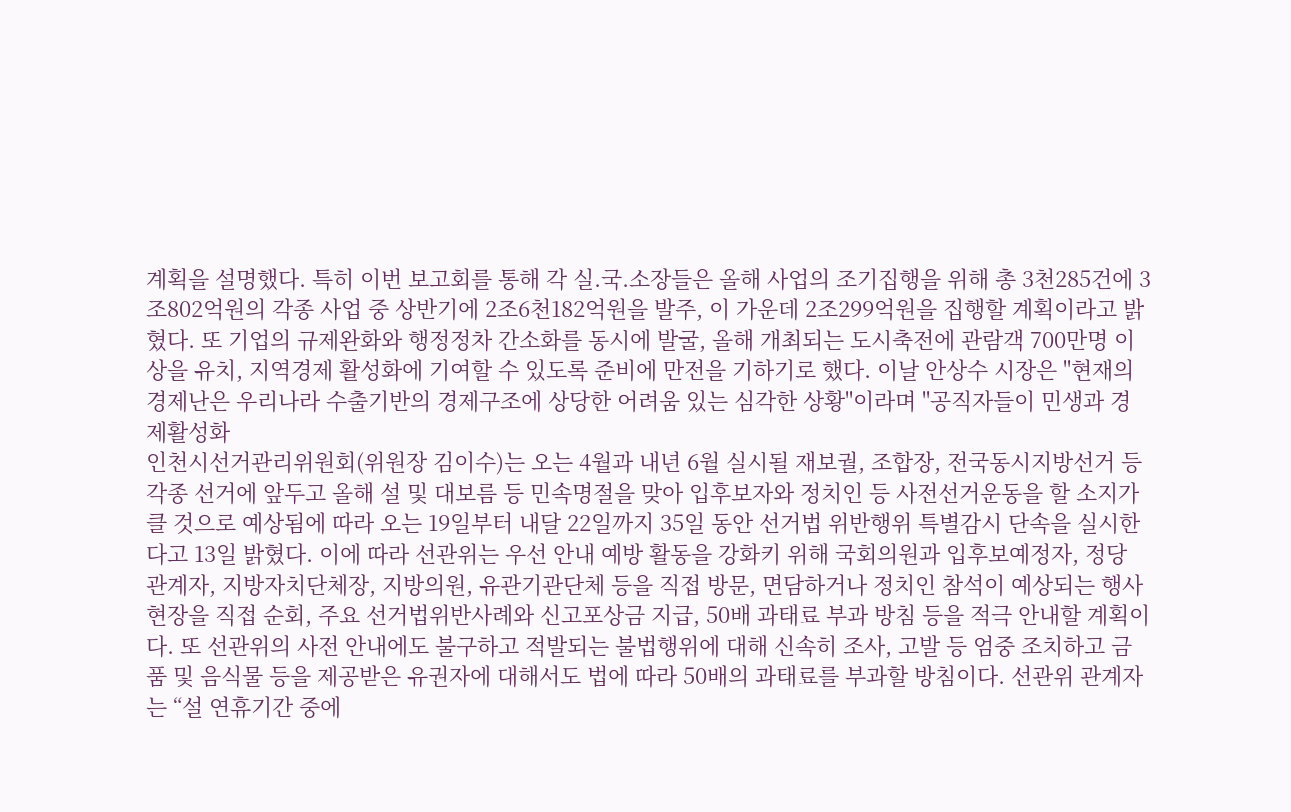계획을 설명했다. 특히 이번 보고회를 통해 각 실.국.소장들은 올해 사업의 조기집행을 위해 총 3천285건에 3조802억원의 각종 사업 중 상반기에 2조6천182억원을 발주, 이 가운데 2조299억원을 집행할 계획이라고 밝혔다. 또 기업의 규제완화와 행정정차 간소화를 동시에 발굴, 올해 개최되는 도시축전에 관람객 700만명 이상을 유치, 지역경제 활성화에 기여할 수 있도록 준비에 만전을 기하기로 했다. 이날 안상수 시장은 "현재의 경제난은 우리나라 수출기반의 경제구조에 상당한 어려움 있는 심각한 상황"이라며 "공직자들이 민생과 경제활성화
인천시선거관리위원회(위원장 김이수)는 오는 4월과 내년 6월 실시될 재보궐, 조합장, 전국동시지방선거 등 각종 선거에 앞두고 올해 설 및 대보름 등 민속명절을 맞아 입후보자와 정치인 등 사전선거운동을 할 소지가 클 것으로 예상됨에 따라 오는 19일부터 내달 22일까지 35일 동안 선거법 위반행위 특별감시 단속을 실시한다고 13일 밝혔다. 이에 따라 선관위는 우선 안내 예방 활동을 강화키 위해 국회의원과 입후보예정자, 정당 관계자, 지방자치단체장, 지방의원, 유관기관단체 등을 직접 방문, 면담하거나 정치인 참석이 예상되는 행사 현장을 직접 순회, 주요 선거법위반사례와 신고포상금 지급, 50배 과태료 부과 방침 등을 적극 안내할 계획이다. 또 선관위의 사전 안내에도 불구하고 적발되는 불법행위에 대해 신속히 조사, 고발 등 엄중 조치하고 금품 및 음식물 등을 제공받은 유권자에 대해서도 법에 따라 50배의 과태료를 부과할 방침이다. 선관위 관계자는 “설 연휴기간 중에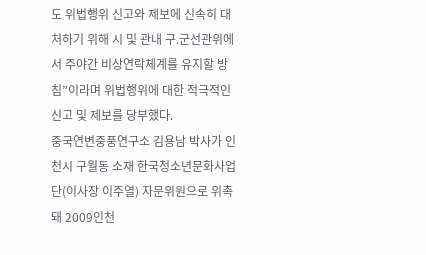도 위법행위 신고와 제보에 신속히 대처하기 위해 시 및 관내 구.군선관위에서 주야간 비상연락체계를 유지할 방침”이라며 위법행위에 대한 적극적인 신고 및 제보를 당부했다.
중국연변중풍연구소 김용남 박사가 인천시 구월동 소재 한국청소년문화사업단(이사장 이주열) 자문위원으로 위촉돼 2009인천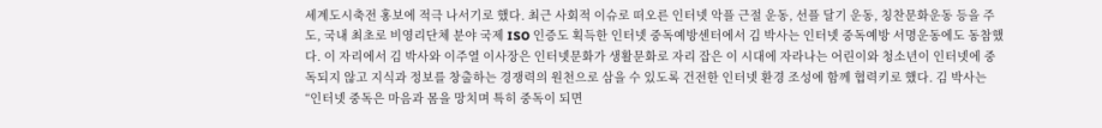세계도시축전 홍보에 적극 나서기로 했다. 최근 사회적 이슈로 떠오른 인터넷 악플 근절 운동, 선플 달기 운동, 칭찬문화운동 등을 주도, 국내 최초로 비영리단체 분야 국제 ISO 인증도 획득한 인터넷 중독예방센터에서 김 박사는 인터넷 중독예방 서명운동에도 동참했다. 이 자리에서 김 박사와 이주열 이사장은 인터넷문화가 생활문화로 자리 잡은 이 시대에 자라나는 어린이와 청소년이 인터넷에 중독되지 않고 지식과 정보를 창출하는 경쟁력의 원천으로 삼을 수 있도록 건전한 인터넷 환경 조성에 함께 협력키로 했다. 김 박사는 “인터넷 중독은 마음과 몸을 망치며 특히 중독이 되면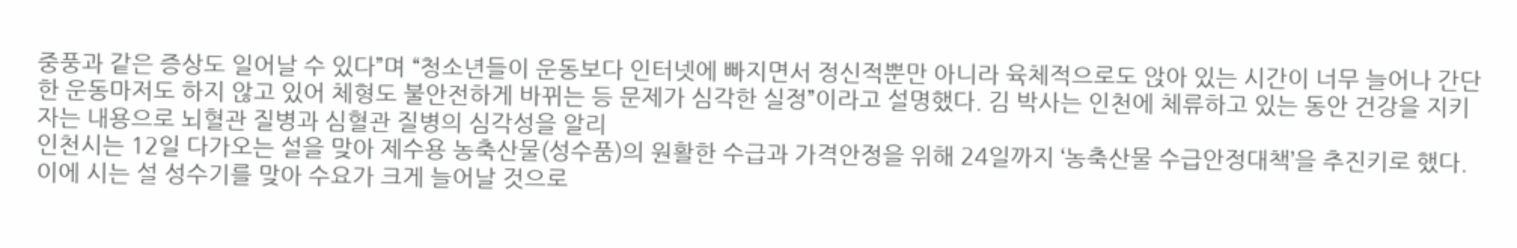중풍과 같은 증상도 일어날 수 있다”며 “청소년들이 운동보다 인터넷에 빠지면서 정신적뿐만 아니라 육체적으로도 앉아 있는 시간이 너무 늘어나 간단한 운동마저도 하지 않고 있어 체형도 불안전하게 바뀌는 등 문제가 심각한 실정”이라고 설명했다. 김 박사는 인천에 체류하고 있는 동안 건강을 지키자는 내용으로 뇌혈관 질병과 심혈관 질병의 심각성을 알리
인천시는 12일 다가오는 설을 맞아 제수용 농축산물(성수품)의 원활한 수급과 가격안정을 위해 24일까지 ‘농축산물 수급안정대책’을 추진키로 했다. 이에 시는 설 성수기를 맞아 수요가 크게 늘어날 것으로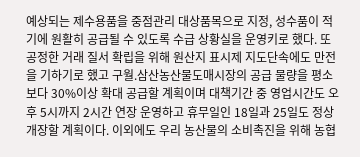예상되는 제수용품을 중점관리 대상품목으로 지정, 성수품이 적기에 원활히 공급될 수 있도록 수급 상황실을 운영키로 했다. 또 공정한 거래 질서 확립을 위해 원산지 표시제 지도단속에도 만전을 기하기로 했고 구월.삼산농산물도매시장의 공급 물량을 평소보다 30%이상 확대 공급할 계획이며 대책기간 중 영업시간도 오후 5시까지 2시간 연장 운영하고 휴무일인 18일과 25일도 정상 개장할 계획이다. 이외에도 우리 농산물의 소비촉진을 위해 농협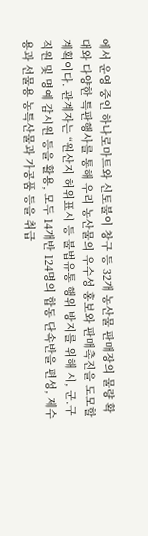에서 운영 중인 하나로마트와 신토불이 창구 등 32개 농산물 판매장의 물량 확대와 다양한 특판행사를 통해 우리 농산물의 우수성 홍보와 판매촉진을 도모할 계획이다. 관계자는 “원산지 허위표시 등 불법유통 행위 방지를 위해 시, 군.구 직원 및 명예 감시원 등을 활용, 모두 14개반 124명의 합동 단속반을 편성, 제수용과 선물용 농특산물과 가공품 등을 취급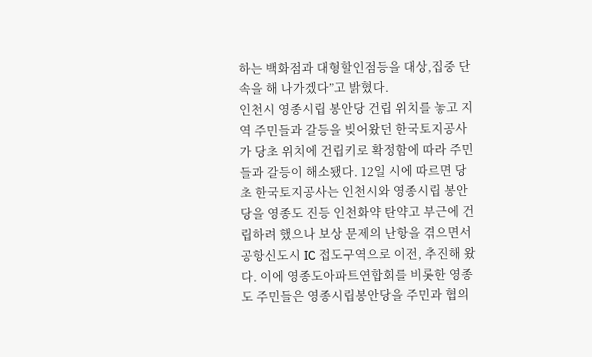하는 백화점과 대형할인점등을 대상,집중 단속을 해 나가겠다”고 밝혔다.
인천시 영종시립 봉안당 건립 위치를 놓고 지역 주민들과 갈등을 빚어왔던 한국토지공사가 당초 위치에 건립키로 확정함에 따라 주민들과 갈등이 해소됐다. 12일 시에 따르면 당초 한국토지공사는 인천시와 영종시립 봉안당을 영종도 진등 인천화약 탄약고 부근에 건립하려 했으나 보상 문제의 난항을 겪으면서 공항신도시 IC 접도구역으로 이전, 추진해 왔다. 이에 영종도아파트연합회를 비롯한 영종도 주민들은 영종시립봉안당을 주민과 협의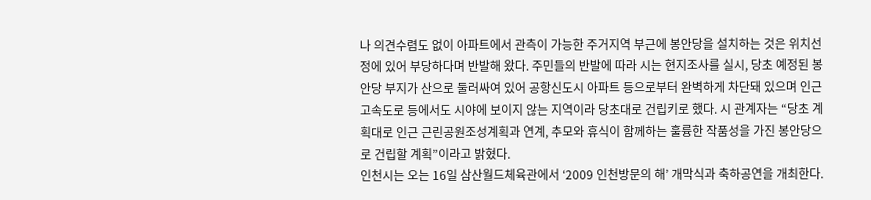나 의견수렴도 없이 아파트에서 관측이 가능한 주거지역 부근에 봉안당을 설치하는 것은 위치선정에 있어 부당하다며 반발해 왔다. 주민들의 반발에 따라 시는 현지조사를 실시, 당초 예정된 봉안당 부지가 산으로 둘러싸여 있어 공항신도시 아파트 등으로부터 완벽하게 차단돼 있으며 인근고속도로 등에서도 시야에 보이지 않는 지역이라 당초대로 건립키로 했다. 시 관계자는 “당초 계획대로 인근 근린공원조성계획과 연계, 추모와 휴식이 함께하는 훌륭한 작품성을 가진 봉안당으로 건립할 계획”이라고 밝혔다.
인천시는 오는 16일 삼산월드체육관에서 ‘2009 인천방문의 해’ 개막식과 축하공연을 개최한다.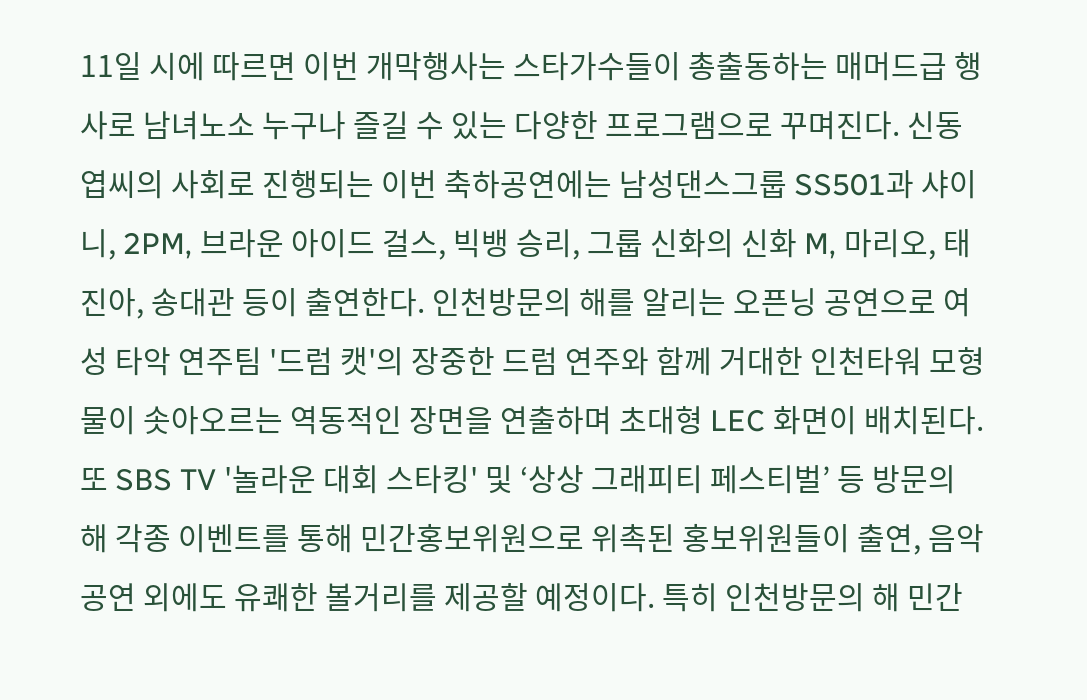11일 시에 따르면 이번 개막행사는 스타가수들이 총출동하는 매머드급 행사로 남녀노소 누구나 즐길 수 있는 다양한 프로그램으로 꾸며진다. 신동엽씨의 사회로 진행되는 이번 축하공연에는 남성댄스그룹 SS501과 샤이니, 2PM, 브라운 아이드 걸스, 빅뱅 승리, 그룹 신화의 신화 M, 마리오, 태진아, 송대관 등이 출연한다. 인천방문의 해를 알리는 오픈닝 공연으로 여성 타악 연주팀 '드럼 캣'의 장중한 드럼 연주와 함께 거대한 인천타워 모형물이 솟아오르는 역동적인 장면을 연출하며 초대형 LEC 화면이 배치된다. 또 SBS TV '놀라운 대회 스타킹' 및 ‘상상 그래피티 페스티벌’ 등 방문의 해 각종 이벤트를 통해 민간홍보위원으로 위촉된 홍보위원들이 출연, 음악 공연 외에도 유쾌한 볼거리를 제공할 예정이다. 특히 인천방문의 해 민간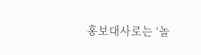홍보대사로는 ‘놀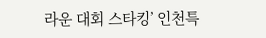라운 대회 스타킹’ 인천특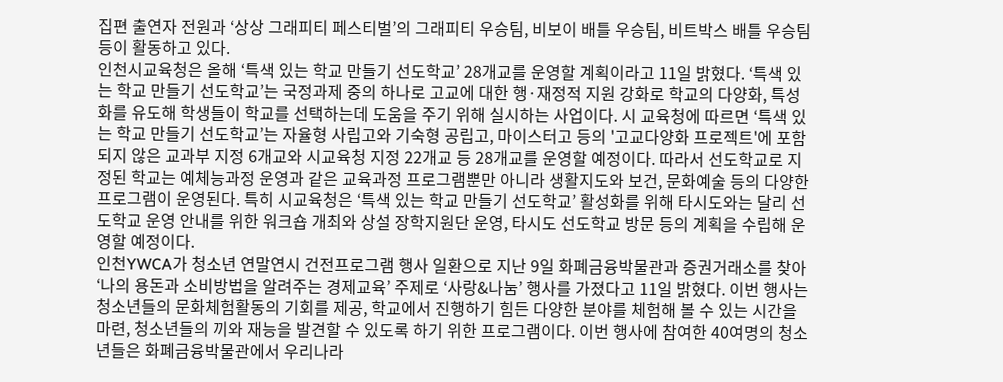집편 출연자 전원과 ‘상상 그래피티 페스티벌’의 그래피티 우승팀, 비보이 배틀 우승팀, 비트박스 배틀 우승팀 등이 활동하고 있다.
인천시교육청은 올해 ‘특색 있는 학교 만들기 선도학교’ 28개교를 운영할 계획이라고 11일 밝혔다. ‘특색 있는 학교 만들기 선도학교’는 국정과제 중의 하나로 고교에 대한 행·재정적 지원 강화로 학교의 다양화, 특성화를 유도해 학생들이 학교를 선택하는데 도움을 주기 위해 실시하는 사업이다. 시 교육청에 따르면 ‘특색 있는 학교 만들기 선도학교’는 자율형 사립고와 기숙형 공립고, 마이스터고 등의 '고교다양화 프로젝트'에 포함되지 않은 교과부 지정 6개교와 시교육청 지정 22개교 등 28개교를 운영할 예정이다. 따라서 선도학교로 지정된 학교는 예체능과정 운영과 같은 교육과정 프로그램뿐만 아니라 생활지도와 보건, 문화예술 등의 다양한 프로그램이 운영된다. 특히 시교육청은 ‘특색 있는 학교 만들기 선도학교’ 활성화를 위해 타시도와는 달리 선도학교 운영 안내를 위한 워크숍 개최와 상설 장학지원단 운영, 타시도 선도학교 방문 등의 계획을 수립해 운영할 예정이다.
인천YWCA가 청소년 연말연시 건전프로그램 행사 일환으로 지난 9일 화폐금융박물관과 증권거래소를 찾아 ‘나의 용돈과 소비방법을 알려주는 경제교육’ 주제로 ‘사랑&나눔’ 행사를 가졌다고 11일 밝혔다. 이번 행사는 청소년들의 문화체험활동의 기회를 제공, 학교에서 진행하기 힘든 다양한 분야를 체험해 볼 수 있는 시간을 마련, 청소년들의 끼와 재능을 발견할 수 있도록 하기 위한 프로그램이다. 이번 행사에 참여한 40여명의 청소년들은 화폐금융박물관에서 우리나라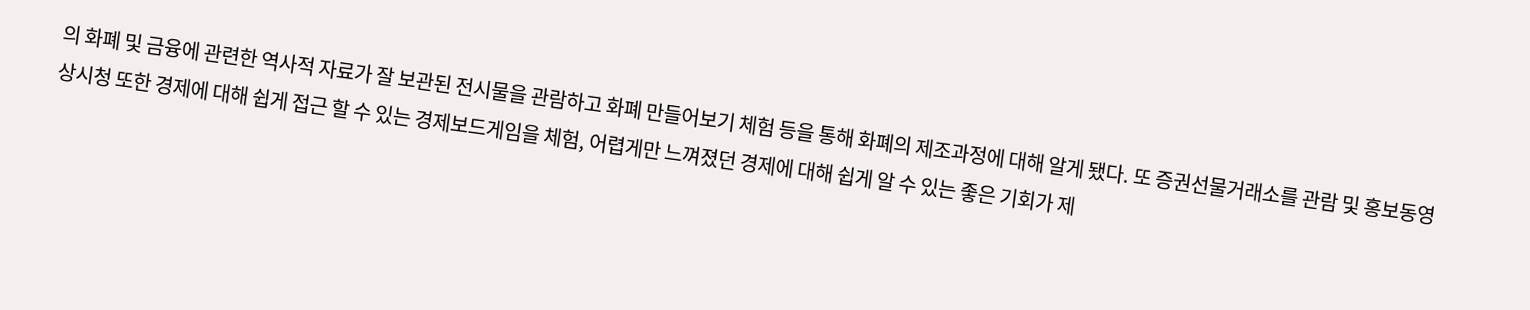의 화폐 및 금융에 관련한 역사적 자료가 잘 보관된 전시물을 관람하고 화폐 만들어보기 체험 등을 통해 화폐의 제조과정에 대해 알게 됐다. 또 증권선물거래소를 관람 및 홍보동영상시청 또한 경제에 대해 쉽게 접근 할 수 있는 경제보드게임을 체험, 어렵게만 느껴졌던 경제에 대해 쉽게 알 수 있는 좋은 기회가 제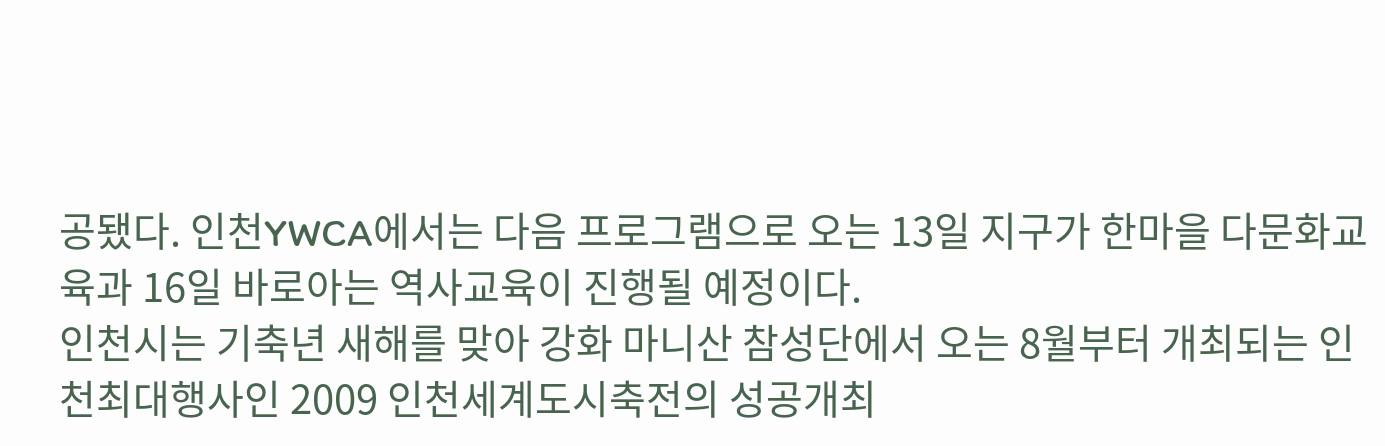공됐다. 인천YWCA에서는 다음 프로그램으로 오는 13일 지구가 한마을 다문화교육과 16일 바로아는 역사교육이 진행될 예정이다.
인천시는 기축년 새해를 맞아 강화 마니산 참성단에서 오는 8월부터 개최되는 인천최대행사인 2009 인천세계도시축전의 성공개최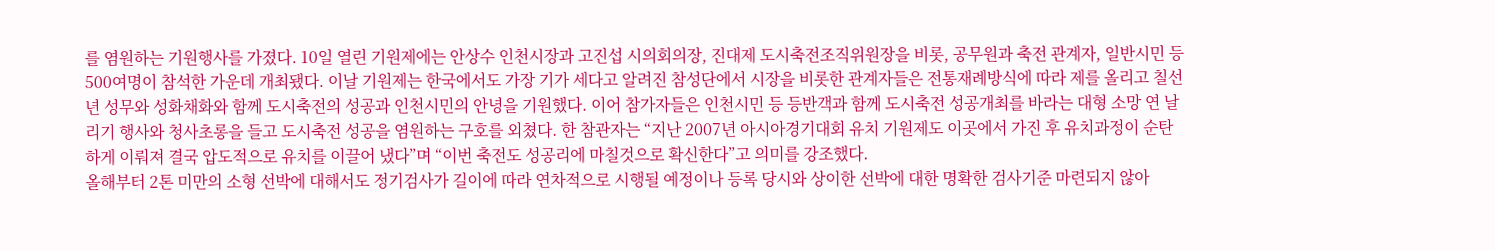를 염원하는 기원행사를 가졌다. 10일 열린 기원제에는 안상수 인천시장과 고진섭 시의회의장, 진대제 도시축전조직위원장을 비롯, 공무원과 축전 관계자, 일반시민 등 500여명이 참석한 가운데 개최됐다. 이날 기원제는 한국에서도 가장 기가 세다고 알려진 참성단에서 시장을 비롯한 관계자들은 전통재례방식에 따라 제를 올리고 칠선년 성무와 성화채화와 함께 도시축전의 성공과 인천시민의 안녕을 기원했다. 이어 참가자들은 인천시민 등 등반객과 함께 도시축전 성공개최를 바라는 대형 소망 연 날리기 행사와 청사초롱을 들고 도시축전 성공을 염원하는 구호를 외쳤다. 한 참관자는 “지난 2007년 아시아경기대회 유치 기원제도 이곳에서 가진 후 유치과정이 순탄하게 이뤄져 결국 압도적으로 유치를 이끌어 냈다”며 “이번 축전도 성공리에 마칠것으로 확신한다”고 의미를 강조했다.
올해부터 2톤 미만의 소형 선박에 대해서도 정기검사가 길이에 따라 연차적으로 시행될 예정이나 등록 당시와 상이한 선박에 대한 명확한 검사기준 마련되지 않아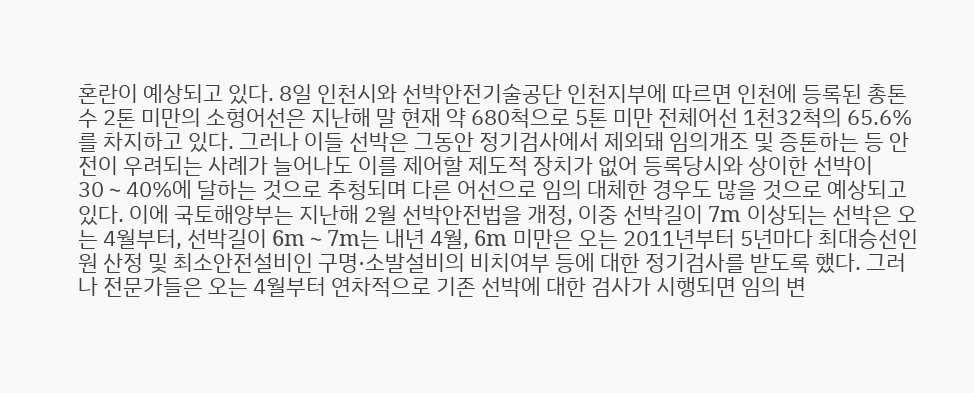혼란이 예상되고 있다. 8일 인천시와 선박안전기술공단 인천지부에 따르면 인천에 등록된 총톤수 2톤 미만의 소형어선은 지난해 말 현재 약 680척으로 5톤 미만 전체어선 1천32척의 65.6%를 차지하고 있다. 그러나 이들 선박은 그동안 정기검사에서 제외돼 임의개조 및 증톤하는 등 안전이 우려되는 사례가 늘어나도 이를 제어할 제도적 장치가 없어 등록당시와 상이한 선박이 30∼40%에 달하는 것으로 추청되며 다른 어선으로 임의 대체한 경우도 많을 것으로 예상되고 있다. 이에 국토해양부는 지난해 2월 선박안전법을 개정, 이중 선박길이 7m 이상되는 선박은 오는 4월부터, 선박길이 6m∼7m는 내년 4월, 6m 미만은 오는 2011년부터 5년마다 최대승선인원 산정 및 최소안전설비인 구명·소발설비의 비치여부 등에 대한 정기검사를 받도록 했다. 그러나 전문가들은 오는 4월부터 연차적으로 기존 선박에 대한 검사가 시행되면 임의 변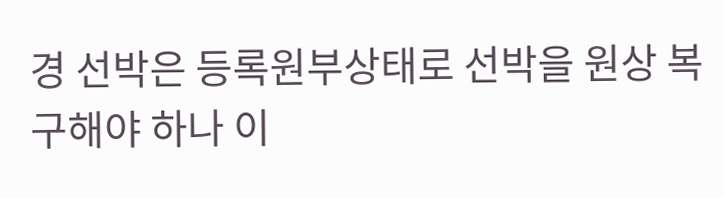경 선박은 등록원부상태로 선박을 원상 복구해야 하나 이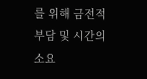를 위해 금전적 부담 및 시간의 소요